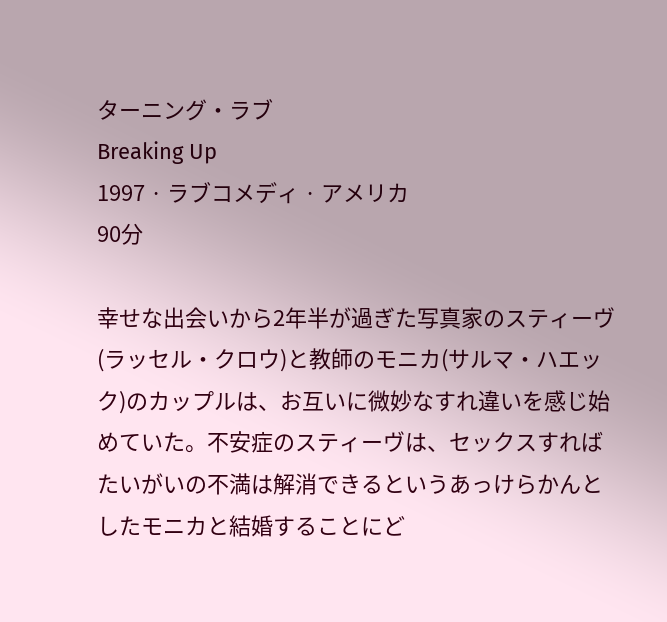ターニング・ラブ
Breaking Up
1997 · ラブコメディ · アメリカ
90分

幸せな出会いから2年半が過ぎた写真家のスティーヴ(ラッセル・クロウ)と教師のモニカ(サルマ・ハエック)のカップルは、お互いに微妙なすれ違いを感じ始めていた。不安症のスティーヴは、セックスすればたいがいの不満は解消できるというあっけらかんとしたモニカと結婚することにど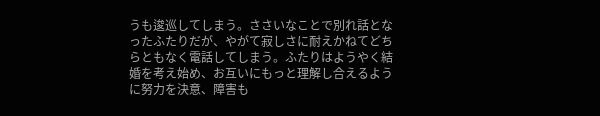うも逡巡してしまう。ささいなことで別れ話となったふたりだが、やがて寂しさに耐えかねてどちらともなく電話してしまう。ふたりはようやく結婚を考え始め、お互いにもっと理解し合えるように努力を決意、障害も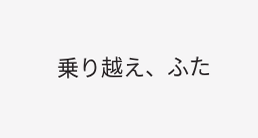乗り越え、ふた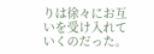りは徐々にお互いを受け入れていくのだった。